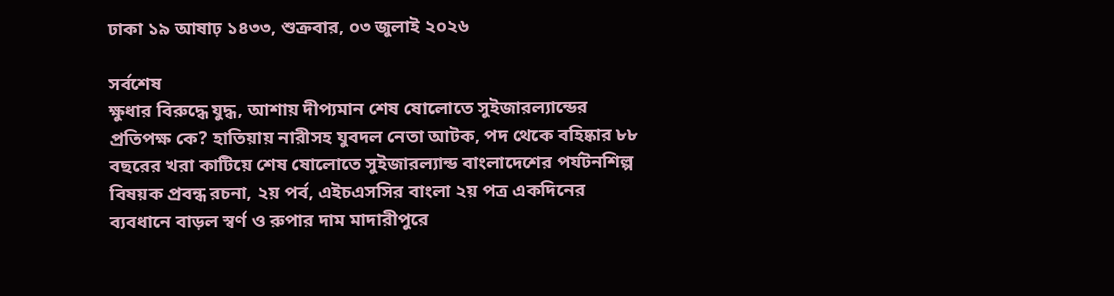ঢাকা ১৯ আষাঢ় ১৪৩৩, শুক্রবার, ০৩ জুলাই ২০২৬

সর্বশেষ
ক্ষুধার বিরুদ্ধে যুদ্ধ, আশায় দীপ্যমান শেষ ষোলোতে সুইজারল্যান্ডের প্রতিপক্ষ কে? হাতিয়ায় নারীসহ যুবদল নেতা আটক, পদ থেকে বহিষ্কার ৮৮ বছরের খরা কাটিয়ে শেষ ষোলোতে সুইজারল্যান্ড বাংলাদেশের পর্যটনশিল্প বিষয়ক প্রবন্ধ রচনা, ২য় পর্ব, এইচএসসির বাংলা ২য় পত্র একদিনের ব্যবধানে বাড়ল স্বর্ণ ও রুপার দাম মাদারীপুরে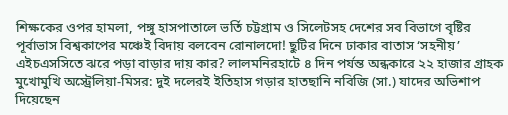শিক্ষকের ওপর হামলা, পঙ্গু হাসপাতালে ভর্তি চট্টগ্রাম ও সিলেটসহ দেশের সব বিভাগে বৃষ্টির পূর্বাভাস বিশ্বকাপের মঞ্চেই বিদায় বলবেন রোনালদো! ছুটির দিনে ঢাকার বাতাস ‘সহনীয়’ এইচএসসিতে ঝরে পড়া বাড়ার দায় কার? লালমনিরহাটে ৪ দিন পর্যন্ত অন্ধকারে ২২ হাজার গ্রাহক মুখোমুখি অস্ট্রেলিয়া-মিসর: দুই দলেরই ইতিহাস গড়ার হাতছানি নবিজি (সা.) যাদের অভিশাপ দিয়েছেন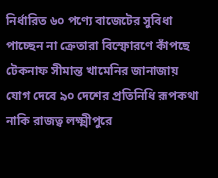নির্ধারিত ৬০ পণ্যে বাজেটের সুবিধা পাচ্ছেন না ক্রেতারা বিস্ফোরণে কাঁপছে টেকনাফ সীমান্ত খামেনির জানাজায় যোগ দেবে ৯০ দেশের প্রতিনিধি রূপকথা নাকি রাজত্ব লক্ষ্মীপুরে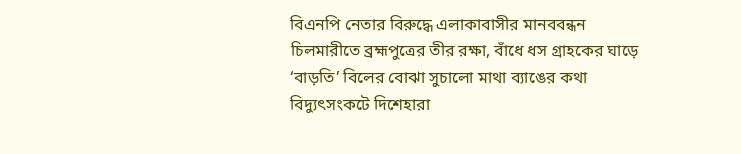বিএনপি নেতার বিরুদ্ধে এলাকাবাসীর মানববন্ধন চিলমারীতে ব্রহ্মপুত্রের তীর রক্ষা, বাঁধে ধস গ্রাহকের ঘাড়ে ‘বাড়তি’ বিলের বোঝা সুচালো মাথা ব্যাঙের কথা বিদ্যুৎসংকটে দিশেহারা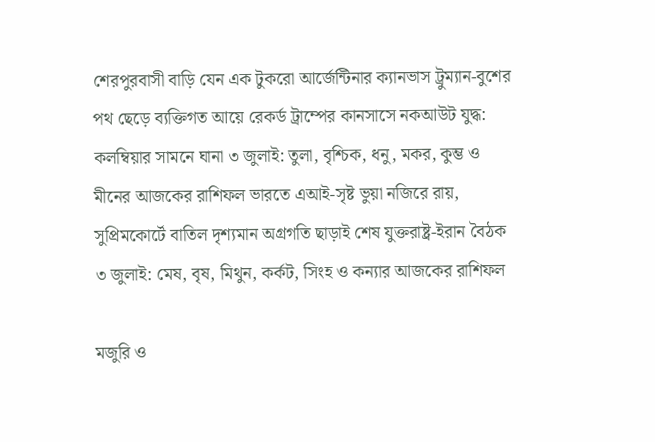শেরপুরবাসী বাড়ি যেন এক টুকরো আর্জেন্টিনার ক্যানভাস ট্রুম্যান-বুশের পথ ছেড়ে ব্যক্তিগত আয়ে রেকর্ড ট্রাম্পের কানসাসে নকআউট যুদ্ধ: কলম্বিয়ার সামনে ঘানা ৩ জুলাই: তুলা, বৃশ্চিক, ধনু, মকর, কুম্ভ ও মীনের আজকের রাশিফল ভারতে এআই-সৃষ্ট ভুয়া নজিরে রায়, সুপ্রিমকোর্টে বাতিল দৃশ্যমান অগ্রগতি ছাড়াই শেষ যুক্তরাষ্ট্র-ইরান বৈঠক ৩ জুলাই: মেষ, বৃষ, মিথুন, কর্কট, সিংহ ও কন্যার আজকের রাশিফল

মজুরি ও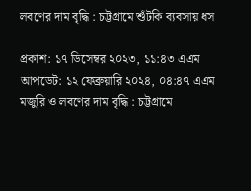লবণের দাম বৃদ্ধি : চট্টগ্রামে শুঁটকি ব্যবসায় ধস

প্রকাশ: ১৭ ডিসেম্বর ২০২৩, ১১:৪৩ এএম
আপডেট: ১২ ফেব্রুয়ারি ২০২৪, ০৪:৪৭ এএম
মজুরি ও লবণের দাম বৃদ্ধি : চট্টগ্রামে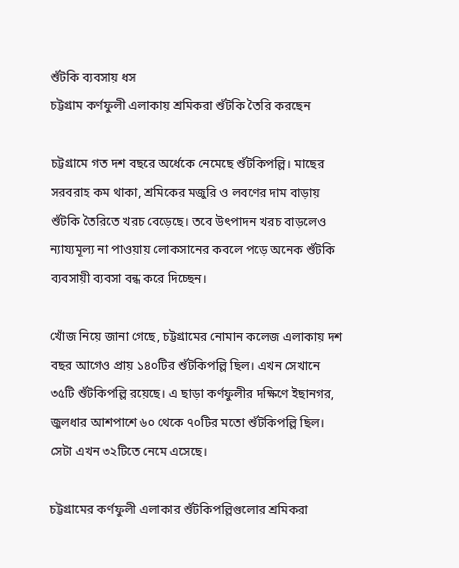শুঁটকি ব্যবসায় ধস
চট্টগ্রাম কর্ণফুলী এলাকায় শ্রমিকরা শুঁটকি তৈরি করছেন

চট্টগ্রামে গত দশ বছরে অর্ধেকে নেমেছে শুঁটকিপল্লি। মাছের সরবরাহ কম থাকা, শ্রমিকের মজুরি ও লবণের দাম বাড়ায় শুঁটকি তৈরিতে খরচ বেড়েছে। তবে উৎপাদন খরচ বাড়লেও ন্যায্যমূল্য না পাওয়ায় লোকসানের কবলে পড়ে অনেক শুঁটকি ব্যবসায়ী ব্যবসা বন্ধ করে দিচ্ছেন।

খোঁজ নিয়ে জানা গেছে, চট্টগ্রামের নোমান কলেজ এলাকায় দশ বছর আগেও প্রায় ১৪০টির শুঁটকিপল্লি ছিল। এখন সেখানে ৩৫টি শুঁটকিপল্লি রয়েছে। এ ছাড়া কর্ণফুলীর দক্ষিণে ইছানগর, জুলধার আশপাশে ৬০ থেকে ৭০টির মতো শুঁটকিপল্লি ছিল। সেটা এখন ৩২টিতে নেমে এসেছে।

চট্টগ্রামের কর্ণফুলী এলাকার শুঁটকিপল্লিগুলোর শ্রমিকরা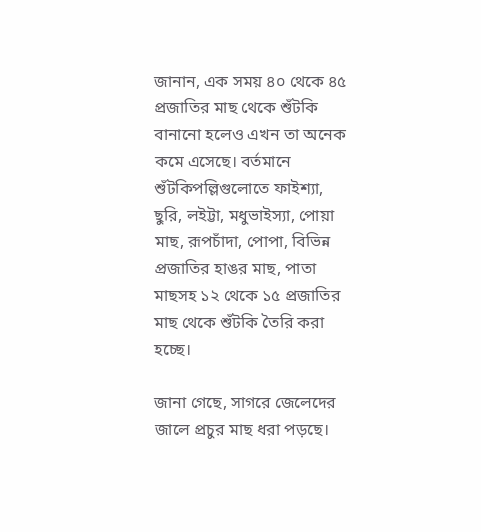জানান, এক সময় ৪০ থেকে ৪৫ প্রজাতির মাছ থেকে শুঁটকি বানানো হলেও এখন তা অনেক কমে এসেছে। বর্তমানে শুঁটকিপল্লিগুলোতে ফাইশ্যা, ছুরি, লইট্টা, মধুভাইস্যা, পোয়া মাছ, রূপচাঁদা, পোপা, বিভিন্ন প্রজাতির হাঙর মাছ, পাতা মাছসহ ১২ থেকে ১৫ প্রজাতির মাছ থেকে শুঁটকি তৈরি করা হচ্ছে।

জানা গেছে, সাগরে জেলেদের জালে প্রচুর মাছ ধরা পড়ছে।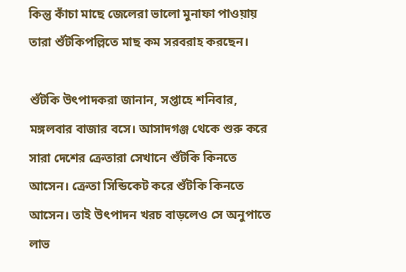কিন্তু কাঁচা মাছে জেলেরা ভালো মুনাফা পাওয়ায় তারা শুঁটকিপল্লিতে মাছ কম সরবরাহ করছেন।

শুঁটকি উৎপাদকরা জানান, সপ্তাহে শনিবার, মঙ্গলবার বাজার বসে। আসাদগঞ্জ থেকে শুরু করে সারা দেশের ক্রেতারা সেখানে শুঁটকি কিনতে আসেন। ক্রেতা সিন্ডিকেট করে শুঁটকি কিনতে আসেন। তাই উৎপাদন খরচ বাড়লেও সে অনুপাতে লাভ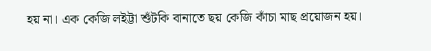হয় না। এক কেজি লইট্টা শুঁটকি বানাতে ছয় কেজি কাঁচা মাছ প্রয়োজন হয়।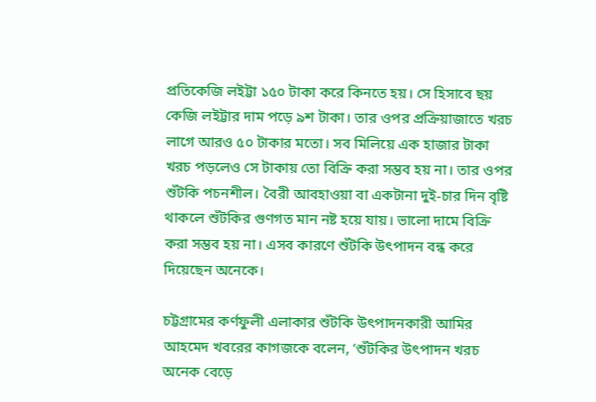প্রতিকেজি লইট্টা ১৫০ টাকা করে কিনতে হয়। সে হিসাবে ছয় কেজি লইট্টার দাম পড়ে ৯শ টাকা। তার ওপর প্রক্রিয়াজাতে খরচ লাগে আরও ৫০ টাকার মতো। সব মিলিয়ে এক হাজার টাকা খরচ পড়লেও সে টাকায় তো বিক্রি করা সম্ভব হয় না। তার ওপর শুঁটকি পচনশীল। বৈরী আবহাওয়া বা একটানা দুই-চার দিন বৃষ্টি থাকলে শুঁটকির গুণগত মান নষ্ট হয়ে যায়। ভালো দামে বিক্রি করা সম্ভব হয় না। এসব কারণে শুঁটকি উৎপাদন বন্ধ করে দিয়েছেন অনেকে।

চট্টগ্রামের কর্ণফুলী এলাকার শুঁটকি উৎপাদনকারী আমির আহমেদ খবরের কাগজকে বলেন, ‘শুঁটকির উৎপাদন খরচ অনেক বেড়ে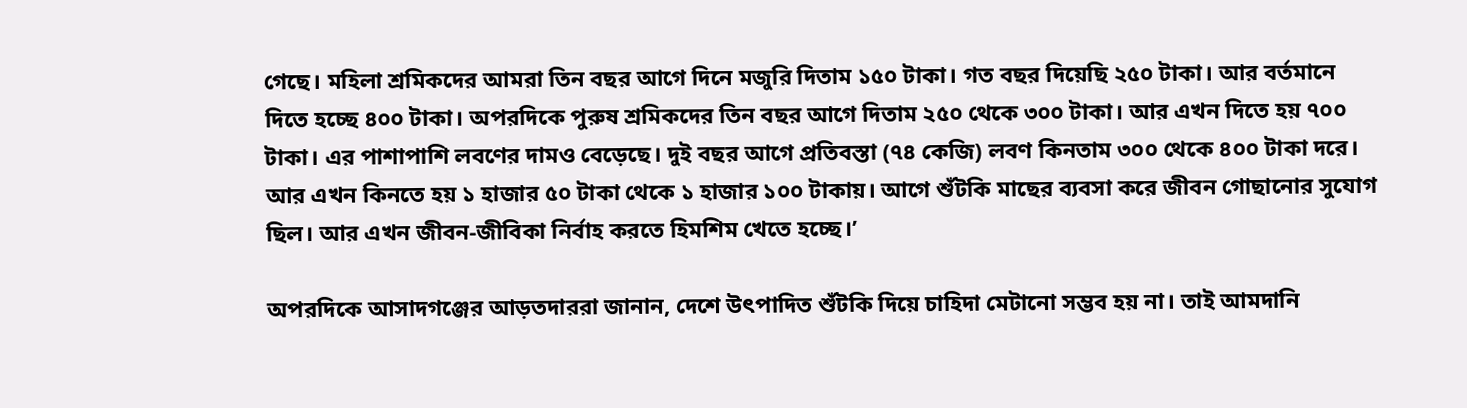গেছে। মহিলা শ্রমিকদের আমরা তিন বছর আগে দিনে মজুরি দিতাম ১৫০ টাকা। গত বছর দিয়েছি ২৫০ টাকা। আর বর্তমানে দিতে হচ্ছে ৪০০ টাকা। অপরদিকে পুরুষ শ্রমিকদের তিন বছর আগে দিতাম ২৫০ থেকে ৩০০ টাকা। আর এখন দিতে হয় ৭০০ টাকা। এর পাশাপাশি লবণের দামও বেড়েছে। দুই বছর আগে প্রতিবস্তা (৭৪ কেজি) লবণ কিনতাম ৩০০ থেকে ৪০০ টাকা দরে। আর এখন কিনতে হয় ১ হাজার ৫০ টাকা থেকে ১ হাজার ১০০ টাকায়। আগে শুঁটকি মাছের ব্যবসা করে জীবন গোছানোর সুযোগ ছিল। আর এখন জীবন-জীবিকা নির্বাহ করতে হিমশিম খেতে হচ্ছে।’

অপরদিকে আসাদগঞ্জের আড়তদাররা জানান, দেশে উৎপাদিত শুঁটকি দিয়ে চাহিদা মেটানো সম্ভব হয় না। তাই আমদানি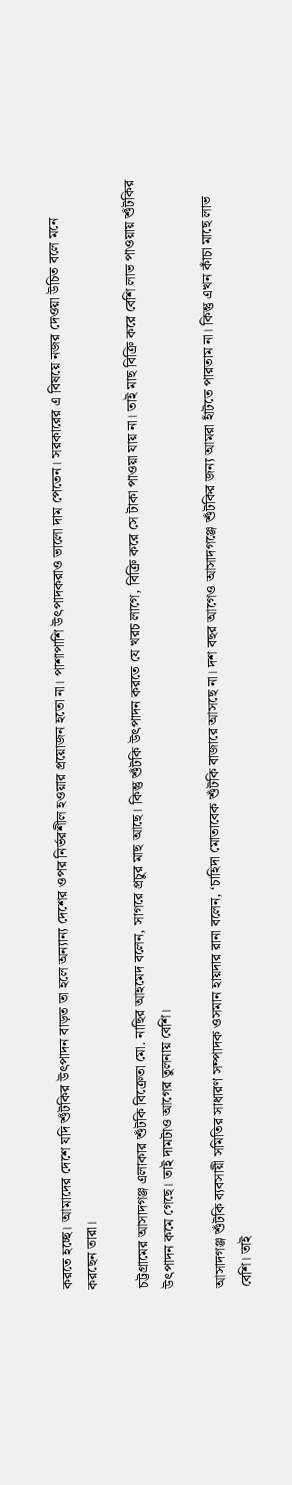করতে হচ্ছে। আমাদের দেশে যদি শুঁটকির উৎপাদন বাড়ত তা হলে অন্যান্য দেশের ওপর নির্ভরশীল হওয়ার প্রয়োজন হতো না। পাশাপাশি উৎপাদকরাও ভালো দাম পেতেন। সরকারের এ বিষয়ে নজর দেওয়া উচিত বলে মনে করছেন তারা।

চট্টগ্রামের আসাদগঞ্জ এলাকার শুঁটকি বিক্রেতা মো. নাছির আহমেদ বলেন, সাগরে প্রচুর মাছ আছে। কিন্তু শুঁটকি উৎপাদন করতে যে খরচ লাগে, বিক্রি করে সে টাকা পাওয়া যায় না। তাই মাছ বিক্রি করে বেশি লাভ পাওয়ায় শুঁটকির উৎপাদন কমে গেছে। তাই দামটাও আগের তুলনায় বেশি।

আসাদগঞ্জ শুঁটকি ব্যবসায়ী সমিতির সাধারণ সম্পাদক ওসমান হায়দার রানা বলেন, ‘চাহিদা মোতাবেক শুঁটকি বাজারে আসছে না। দশ বছর আগেও আসাদগঞ্জে শুঁটকির জন্য আমরা হাঁটতে পারতাম না। কিন্তু এখন কাঁচা মাছে লাভ বেশি। তাই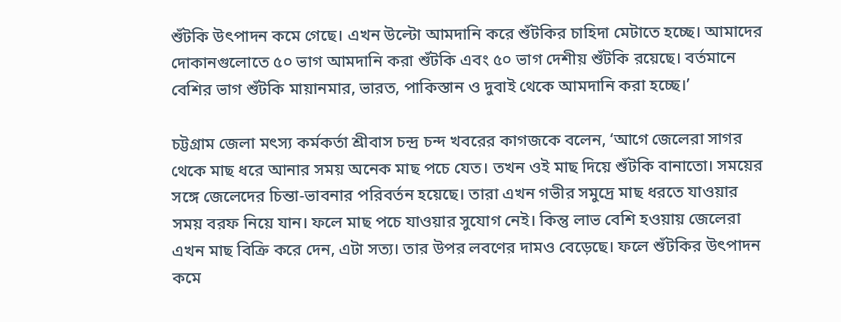শুঁটকি উৎপাদন কমে গেছে। এখন উল্টো আমদানি করে শুঁটকির চাহিদা মেটাতে হচ্ছে। আমাদের দোকানগুলোতে ৫০ ভাগ আমদানি করা শুঁটকি এবং ৫০ ভাগ দেশীয় শুঁটকি রয়েছে। বর্তমানে বেশির ভাগ শুঁটকি মায়ানমার, ভারত, পাকিস্তান ও দুবাই থেকে আমদানি করা হচ্ছে।’

চট্টগ্রাম জেলা মৎস্য কর্মকর্তা শ্রীবাস চন্দ্র চন্দ খবরের কাগজকে বলেন, ‘আগে জেলেরা সাগর থেকে মাছ ধরে আনার সময় অনেক মাছ পচে যেত। তখন ওই মাছ দিয়ে শুঁটকি বানাতো। সময়ের সঙ্গে জেলেদের চিন্তা-ভাবনার পরিবর্তন হয়েছে। তারা এখন গভীর সমুদ্রে মাছ ধরতে যাওয়ার সময় বরফ নিয়ে যান। ফলে মাছ পচে যাওয়ার সুযোগ নেই। কিন্তু লাভ বেশি হওয়ায় জেলেরা এখন মাছ বিক্রি করে দেন, এটা সত্য। তার উপর লবণের দামও বেড়েছে। ফলে শুঁটকির উৎপাদন কমে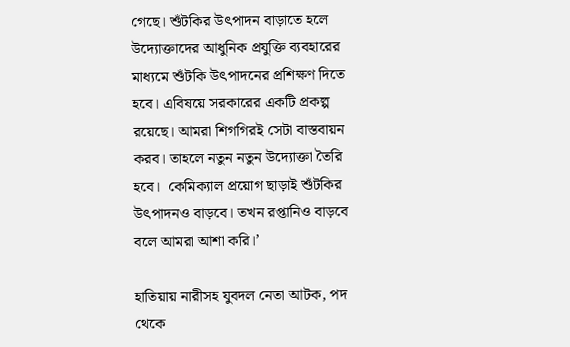গেছে। শুঁটকির উৎপাদন বাড়াতে হলে উদ্যোক্তাদের আধুনিক প্রযুক্তি ব্যবহারের মাধ্যমে শুঁটকি উৎপাদনের প্রশিক্ষণ দিতে হবে। এবিষয়ে সরকারের একটি প্রকল্প রয়েছে। আমরা শিগগিরই সেটা বাস্তবায়ন করব। তাহলে নতুন নতুন উদ্যোক্তা তৈরি হবে।  কেমিক্যাল প্রয়োগ ছাড়াই শুঁটকির উৎপাদনও বাড়বে। তখন রপ্তানিও বাড়বে বলে আমরা আশা করি।’

হাতিয়ায় নারীসহ যুবদল নেতা আটক, পদ থেকে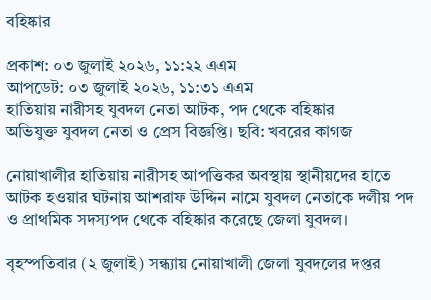বহিষ্কার

প্রকাশ: ০৩ জুলাই ২০২৬, ১১:২২ এএম
আপডেট: ০৩ জুলাই ২০২৬, ১১:৩১ এএম
হাতিয়ায় নারীসহ যুবদল নেতা আটক, পদ থেকে বহিষ্কার
অভিযুক্ত যুবদল নেতা ও প্রেস বিজ্ঞপ্তি। ছবি: খবরের কাগজ

নোয়াখালীর হাতিয়ায় নারীসহ আপত্তিকর অবস্থায় স্থানীয়দের হাতে আটক হওয়ার ঘটনায় আশরাফ উদ্দিন নামে যুবদল নেতাকে দলীয় পদ ও প্রাথমিক সদস্যপদ থেকে বহিষ্কার করেছে জেলা যুবদল।

বৃহস্পতিবার (২ জুলাই) সন্ধ্যায় নোয়াখালী জেলা যুবদলের দপ্তর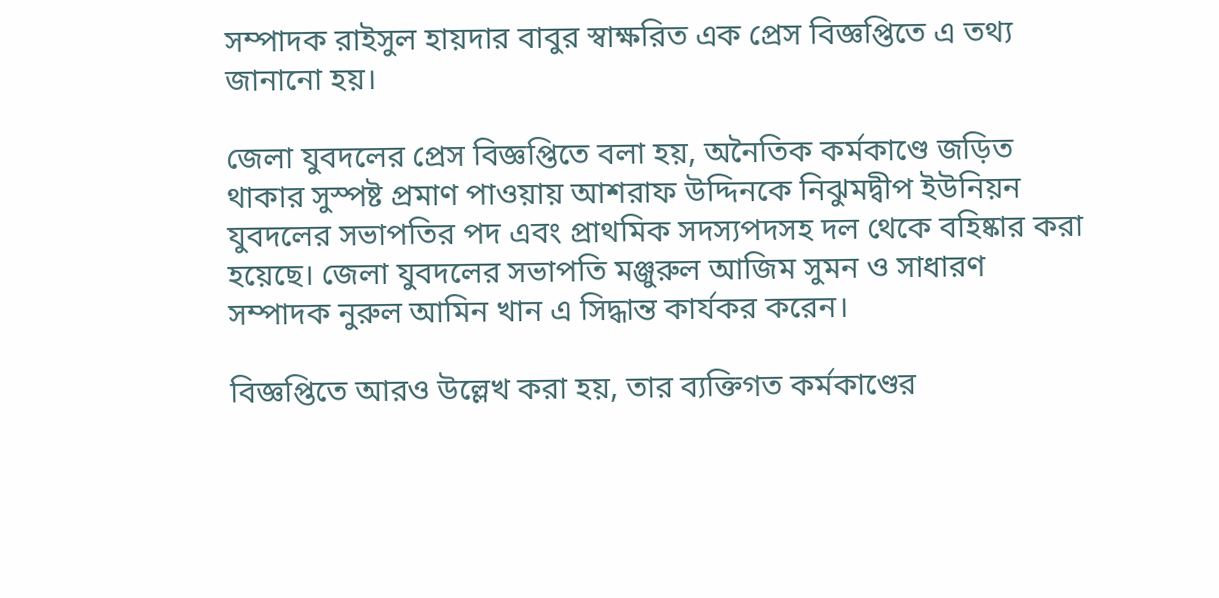সম্পাদক রাইসুল হায়দার বাবুর স্বাক্ষরিত এক প্রেস বিজ্ঞপ্তিতে এ তথ্য জানানো হয়।

জেলা যুবদলের প্রেস বিজ্ঞপ্তিতে বলা হয়, অনৈতিক কর্মকাণ্ডে জড়িত থাকার সুস্পষ্ট প্রমাণ পাওয়ায় আশরাফ উদ্দিনকে নিঝুমদ্বীপ ইউনিয়ন যুবদলের সভাপতির পদ এবং প্রাথমিক সদস্যপদসহ দল থেকে বহিষ্কার করা হয়েছে। জেলা যুবদলের সভাপতি মঞ্জুরুল আজিম সুমন ও সাধারণ সম্পাদক নুরুল আমিন খান এ সিদ্ধান্ত কার্যকর করেন।

বিজ্ঞপ্তিতে আরও উল্লেখ করা হয়, তার ব্যক্তিগত কর্মকাণ্ডের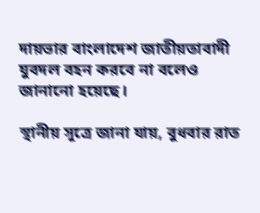দায়ভার বাংলাদেশ জাতীয়তাবাদী যুবদল বহন করবে না বলেও জানানো হয়েছে।

স্থানীয় সূত্রে জানা যায়, বুধবার রাত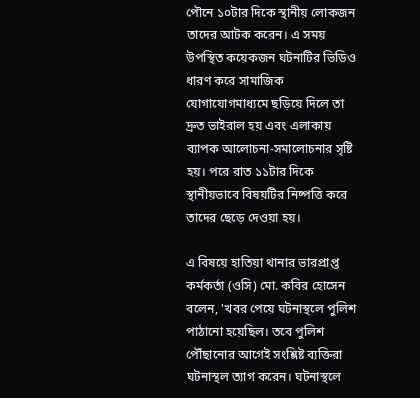পৌনে ১০টার দিকে স্থানীয় লোকজন তাদের আটক করেন। এ সময় উপস্থিত কয়েকজন ঘটনাটির ভিডিও ধারণ করে সামাজিক যোগাযোগমাধ্যমে ছড়িয়ে দিলে তা দ্রুত ভাইরাল হয় এবং এলাকায় ব্যাপক আলোচনা-সমালোচনার সৃষ্টি হয়। পরে রাত ১১টার দিকে স্থানীয়ভাবে বিষয়টির নিষ্পত্তি করে তাদের ছেড়ে দেওয়া হয়।

এ বিষয়ে হাতিয়া থানার ভারপ্রাপ্ত কর্মকর্তা (ওসি) মো. কবির হোসেন বলেন, 'খবর পেয়ে ঘটনাস্থলে পুলিশ পাঠানো হয়েছিল। তবে পুলিশ পৌঁছানোর আগেই সংশ্লিষ্ট ব্যক্তিরা ঘটনাস্থল ত্যাগ করেন। ঘটনাস্থলে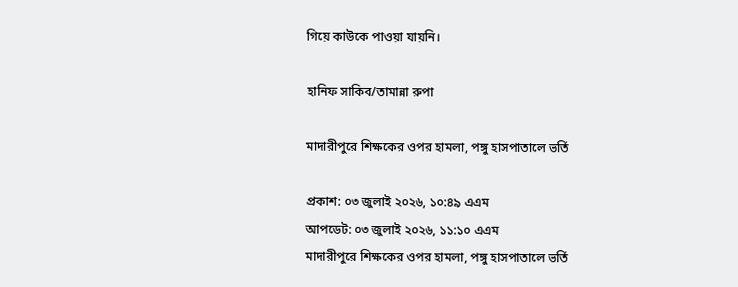গিয়ে কাউকে পাওয়া যায়নি।

হানিফ সাকিব/তামান্না রুপা

মাদারীপুরে শিক্ষকের ওপর হামলা, পঙ্গু হাসপাতালে ভর্তি

প্রকাশ: ০৩ জুলাই ২০২৬, ১০:৪৯ এএম
আপডেট: ০৩ জুলাই ২০২৬, ১১:১০ এএম
মাদারীপুরে শিক্ষকের ওপর হামলা, পঙ্গু হাসপাতালে ভর্তি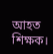আহত শিক্ষক।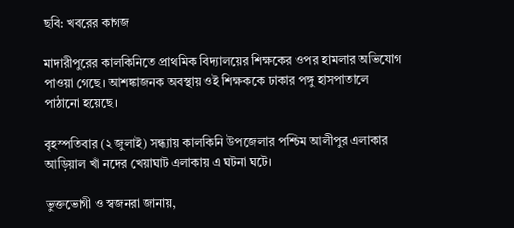ছবি: খবরের কাগজ

মাদারীপুরের কালকিনিতে প্রাথমিক বিদ্যালয়ের শিক্ষকের ওপর হামলার অভিযোগ পাওয়া গেছে। আশঙ্কাজনক অবস্থায় ওই শিক্ষককে ঢাকার পঙ্গু হাসপাতালে পাঠানো হয়েছে।

বৃহস্পতিবার (২ জুলাই) সন্ধ্যায় কালকিনি উপজেলার পশ্চিম আলীপুর এলাকার আড়িয়াল খাঁ নদের খেয়াঘাট এলাকায় এ ঘটনা ঘটে।

ভুক্তভোগী ও স্বজনরা জানায়,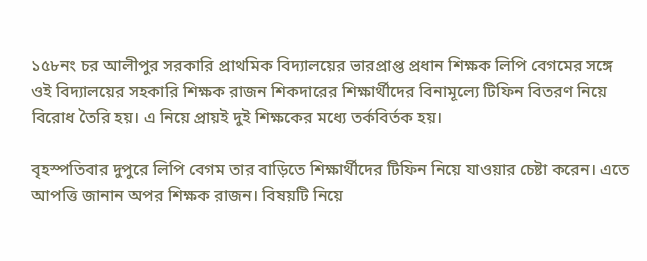১৫৮নং চর আলীপুর সরকারি প্রাথমিক বিদ্যালয়ের ভারপ্রাপ্ত প্রধান শিক্ষক লিপি বেগমের সঙ্গে ওই বিদ্যালয়ের সহকারি শিক্ষক রাজন শিকদারের শিক্ষার্থীদের বিনামূল্যে টিফিন বিতরণ নিয়ে বিরোধ তৈরি হয়। এ নিয়ে প্রায়ই দুই শিক্ষকের মধ্যে তর্কবির্তক হয়।

বৃহস্পতিবার দুপুরে লিপি বেগম তার বাড়িতে শিক্ষার্থীদের টিফিন নিয়ে যাওয়ার চেষ্টা করেন। এতে আপত্তি জানান অপর শিক্ষক রাজন। বিষয়টি নিয়ে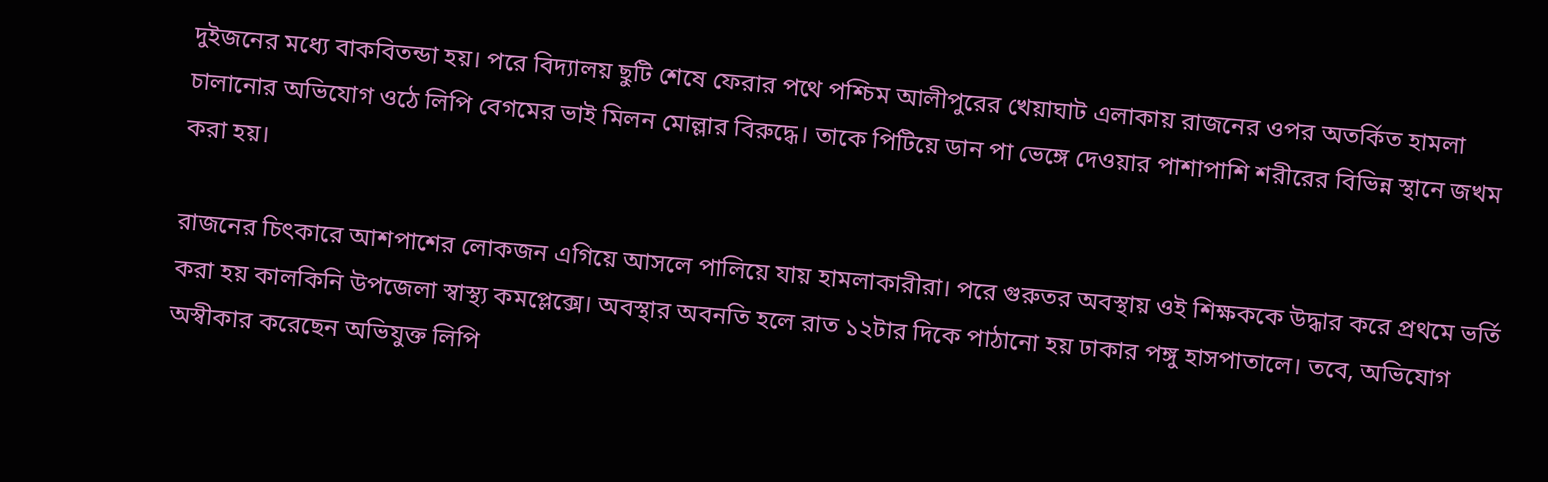দুইজনের মধ্যে বাকবিতন্ডা হয়। পরে বিদ্যালয় ছুটি শেষে ফেরার পথে পশ্চিম আলীপুরের খেয়াঘাট এলাকায় রাজনের ওপর অতর্কিত হামলা চালানোর অভিযোগ ওঠে লিপি বেগমের ভাই মিলন মোল্লার বিরুদ্ধে। তাকে পিটিয়ে ডান পা ভেঙ্গে দেওয়ার পাশাপাশি শরীরের বিভিন্ন স্থানে জখম করা হয়।

রাজনের চিৎকারে আশপাশের লোকজন এগিয়ে আসলে পালিয়ে যায় হামলাকারীরা। পরে গুরুতর অবস্থায় ওই শিক্ষককে উদ্ধার করে প্রথমে ভর্তি করা হয় কালকিনি উপজেলা স্বাস্থ্য কমপ্লেক্সে। অবস্থার অবনতি হলে রাত ১২টার দিকে পাঠানো হয় ঢাকার পঙ্গু হাসপাতালে। তবে, অভিযোগ অস্বীকার করেছেন অভিযুক্ত লিপি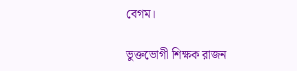বেগম।

ভুক্তভোগী শিক্ষক রাজন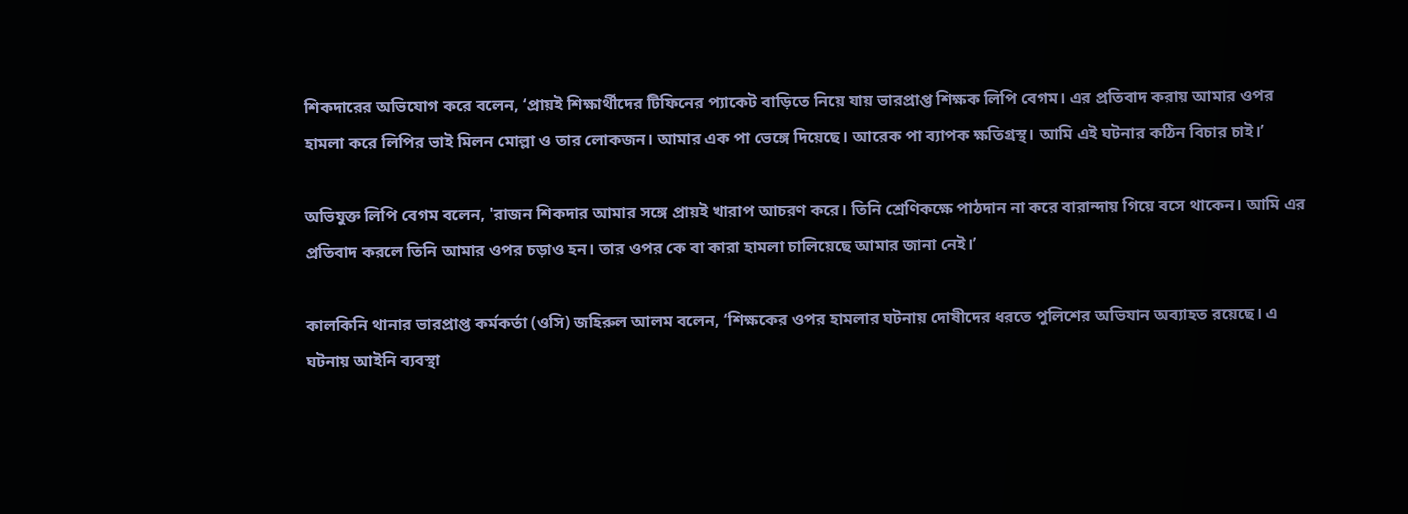শিকদারের অভিযোগ করে বলেন, ‘প্রায়ই শিক্ষার্থীদের টিফিনের প্যাকেট বাড়িতে নিয়ে যায় ভারপ্রাপ্ত শিক্ষক লিপি বেগম। এর প্রতিবাদ করায় আমার ওপর হামলা করে লিপির ভাই মিলন মোল্লা ও তার লোকজন। আমার এক পা ভেঙ্গে দিয়েছে। আরেক পা ব্যাপক ক্ষতিগ্রস্থ। আমি এই ঘটনার কঠিন বিচার চাই।’

অভিযুক্ত লিপি বেগম বলেন, 'রাজন শিকদার আমার সঙ্গে প্রায়ই খারাপ আচরণ করে। তিনি শ্রেণিকক্ষে পাঠদান না করে বারান্দায় গিয়ে বসে থাকেন। আমি এর প্রতিবাদ করলে তিনি আমার ওপর চড়াও হন। তার ওপর কে বা কারা হামলা চালিয়েছে আমার জানা নেই।’

কালকিনি থানার ভারপ্রাপ্ত কর্মকর্তা (ওসি) জহিরুল আলম বলেন, ‘শিক্ষকের ওপর হামলার ঘটনায় দোষীদের ধরতে পুলিশের অভিযান অব্যাহত রয়েছে। এ ঘটনায় আইনি ব্যবস্থা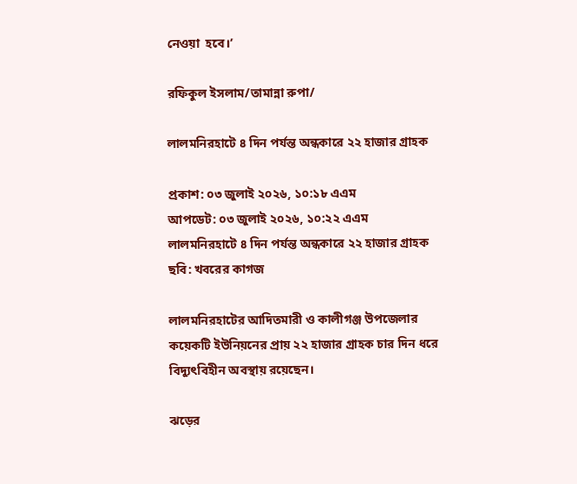নেওয়া  হবে।’

রফিকুল ইসলাম/তামান্না রুপা/

লালমনিরহাটে ৪ দিন পর্যন্ত অন্ধকারে ২২ হাজার গ্রাহক

প্রকাশ: ০৩ জুলাই ২০২৬, ১০:১৮ এএম
আপডেট: ০৩ জুলাই ২০২৬, ১০:২২ এএম
লালমনিরহাটে ৪ দিন পর্যন্ত অন্ধকারে ২২ হাজার গ্রাহক
ছবি: খবরের কাগজ

লালমনিরহাটের আদিতমারী ও কালীগঞ্জ উপজেলার কয়েকটি ইউনিয়নের প্রায় ২২ হাজার গ্রাহক চার দিন ধরে বিদ্যুৎবিহীন অবস্থায় রয়েছেন।

ঝড়ের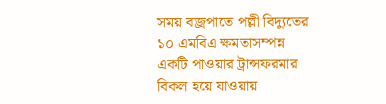সময় বজ্রপাতে পল্লী বিদ্যুতের ১০ এমবিএ ক্ষমতাসম্পন্ন একটি পাওয়ার ট্রান্সফরমার বিকল হয়ে যাওয়ায়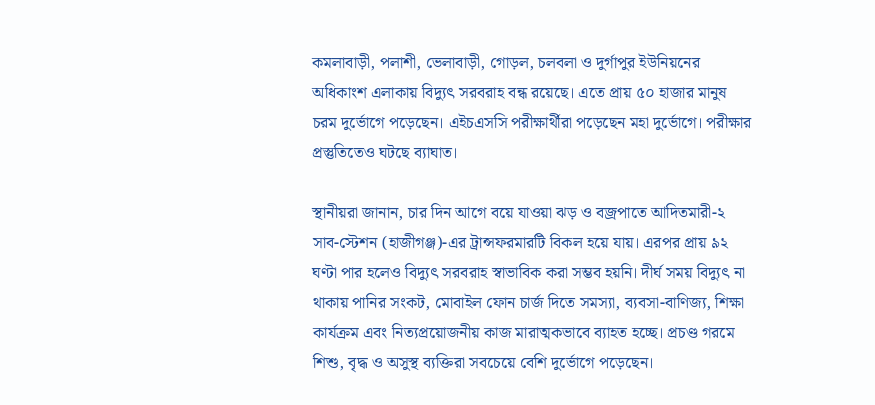কমলাবাড়ী, পলাশী, ভেলাবাড়ী, গোড়ল, চলবলা ও দুর্গাপুর ইউনিয়নের অধিকাংশ এলাকায় বিদ্যুৎ সরবরাহ বন্ধ রয়েছে। এতে প্রায় ৫০ হাজার মানুষ চরম দুর্ভোগে পড়েছেন। এইচএসসি পরীক্ষার্থীরা পড়েছেন মহা দুর্ভোগে। পরীক্ষার প্রস্তুতিতেও ঘটছে ব্যাঘাত।

স্থানীয়রা জানান, চার দিন আগে বয়ে যাওয়া ঝড় ও বজ্রপাতে আদিতমারী-২ সাব-স্টেশন (হাজীগঞ্জ)-এর ট্রান্সফরমারটি বিকল হয়ে যায়। এরপর প্রায় ৯২ ঘণ্টা পার হলেও বিদ্যুৎ সরবরাহ স্বাভাবিক করা সম্ভব হয়নি। দীর্ঘ সময় বিদ্যুৎ না থাকায় পানির সংকট, মোবাইল ফোন চার্জ দিতে সমস্যা, ব্যবসা-বাণিজ্য, শিক্ষা কার্যক্রম এবং নিত্যপ্রয়োজনীয় কাজ মারাত্মকভাবে ব্যাহত হচ্ছে। প্রচণ্ড গরমে শিশু, বৃদ্ধ ও অসুস্থ ব্যক্তিরা সবচেয়ে বেশি দুর্ভোগে পড়েছেন।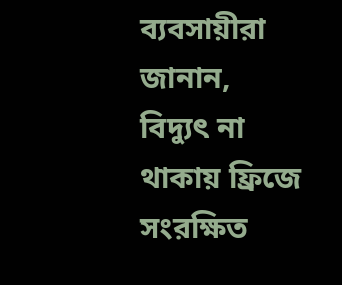ব্যবসায়ীরা জানান, বিদ্যুৎ না থাকায় ফ্রিজে সংরক্ষিত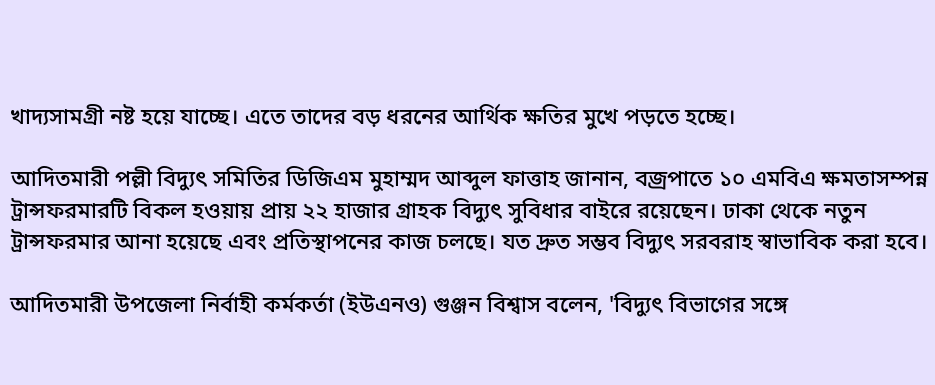খাদ্যসামগ্রী নষ্ট হয়ে যাচ্ছে। এতে তাদের বড় ধরনের আর্থিক ক্ষতির মুখে পড়তে হচ্ছে।

আদিতমারী পল্লী বিদ্যুৎ সমিতির ডিজিএম মুহাম্মদ আব্দুল ফাত্তাহ জানান, বজ্রপাতে ১০ এমবিএ ক্ষমতাসম্পন্ন ট্রান্সফরমারটি বিকল হওয়ায় প্রায় ২২ হাজার গ্রাহক বিদ্যুৎ সুবিধার বাইরে রয়েছেন। ঢাকা থেকে নতুন ট্রান্সফরমার আনা হয়েছে এবং প্রতিস্থাপনের কাজ চলছে। যত দ্রুত সম্ভব বিদ্যুৎ সরবরাহ স্বাভাবিক করা হবে।

আদিতমারী উপজেলা নির্বাহী কর্মকর্তা (ইউএনও) গুঞ্জন বিশ্বাস বলেন, 'বিদ্যুৎ বিভাগের সঙ্গে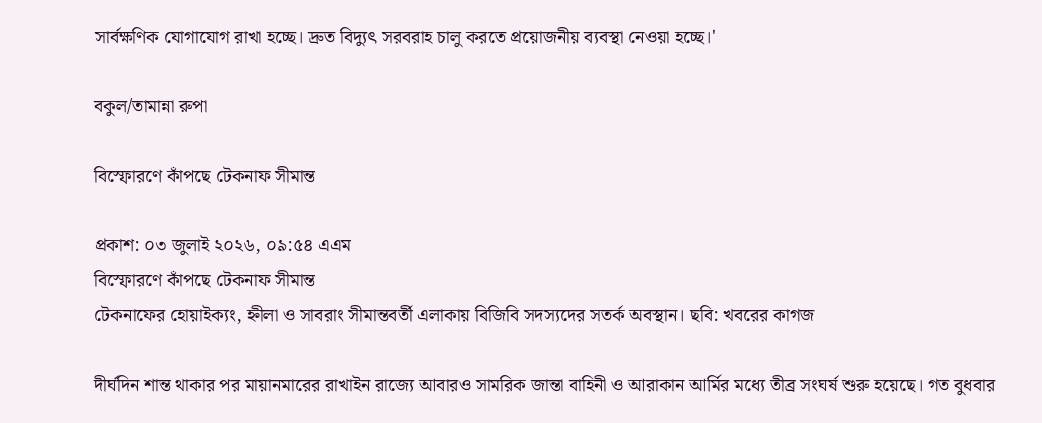সার্বক্ষণিক যোগাযোগ রাখা হচ্ছে। দ্রুত বিদ্যুৎ সরবরাহ চালু করতে প্রয়োজনীয় ব্যবস্থা নেওয়া হচ্ছে।'

বকুল/তামান্না রুপা

বিস্ফোরণে কাঁপছে টেকনাফ সীমান্ত

প্রকাশ: ০৩ জুলাই ২০২৬, ০৯:৫৪ এএম
বিস্ফোরণে কাঁপছে টেকনাফ সীমান্ত
টেকনাফের হোয়াইক্যং, হ্নীলা ও সাবরাং সীমান্তবর্তী এলাকায় বিজিবি সদস্যদের সতর্ক অবস্থান। ছবি: খবরের কাগজ

দীর্ঘদিন শান্ত থাকার পর মায়ানমারের রাখাইন রাজ্যে আবারও সামরিক জান্তা বাহিনী ও আরাকান আর্মির মধ্যে তীব্র সংঘর্ষ শুরু হয়েছে। গত বুধবার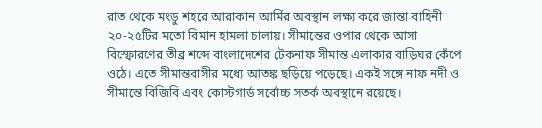রাত থেকে মংডু শহরে আরাকান আর্মির অবস্থান লক্ষ্য করে জান্তা বাহিনী ২০-২৫টির মতো বিমান হামলা চালায়। সীমান্তের ওপার থেকে আসা বিস্ফোরণের তীব্র শব্দে বাংলাদেশের টেকনাফ সীমান্ত এলাকার বাড়িঘর কেঁপে ওঠে। এতে সীমান্তবাসীর মধ্যে আতঙ্ক ছড়িয়ে পড়েছে। একই সঙ্গে নাফ নদী ও সীমান্তে বিজিবি এবং কোস্টগার্ড সর্বোচ্চ সতর্ক অবস্থানে রয়েছে।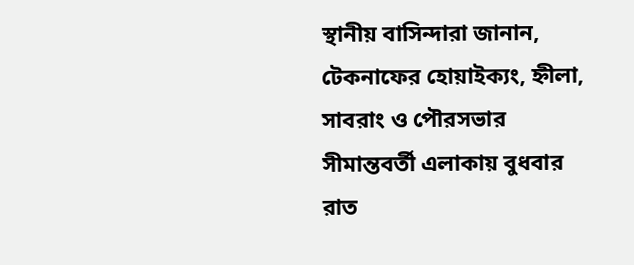স্থানীয় বাসিন্দারা জানান, টেকনাফের হোয়াইক্যং, হ্নীলা, সাবরাং ও পৌরসভার সীমান্তবর্তী এলাকায় বুধবার রাত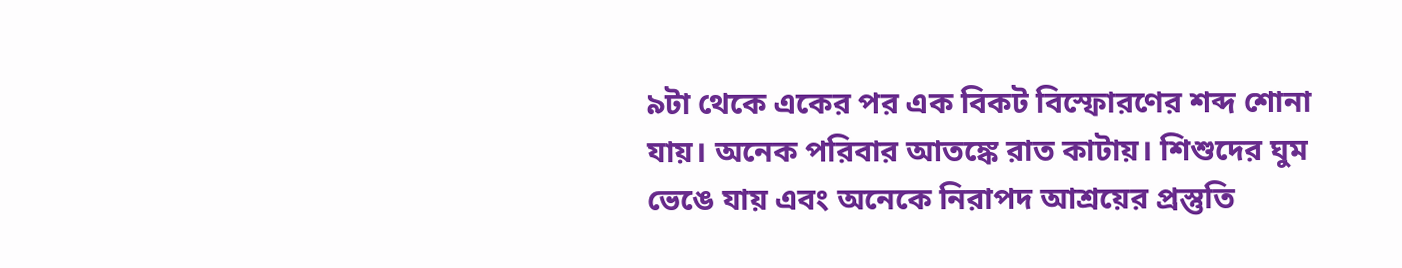৯টা থেকে একের পর এক বিকট বিস্ফোরণের শব্দ শোনা যায়। অনেক পরিবার আতঙ্কে রাত কাটায়। শিশুদের ঘুম ভেঙে যায় এবং অনেকে নিরাপদ আশ্রয়ের প্রস্তুতি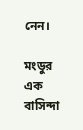নেন।

মংডুর এক বাসিন্দা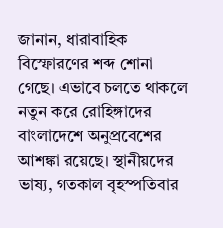জানান, ধারাবাহিক বিস্ফোরণের শব্দ শোনা গেছে। এভাবে চলতে থাকলে নতুন করে রোহিঙ্গাদের বাংলাদেশে অনুপ্রবেশের আশঙ্কা রয়েছে। স্থানীয়দের ভাষ্য, গতকাল বৃহস্পতিবার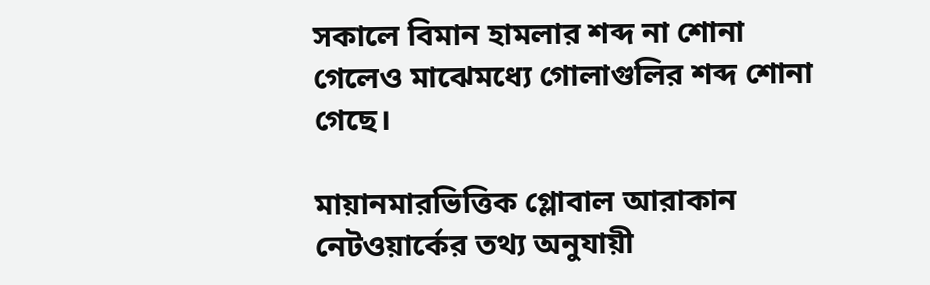সকালে বিমান হামলার শব্দ না শোনা গেলেও মাঝেমধ্যে গোলাগুলির শব্দ শোনা গেছে।

মায়ানমারভিত্তিক গ্লোবাল আরাকান নেটওয়ার্কের তথ্য অনুযায়ী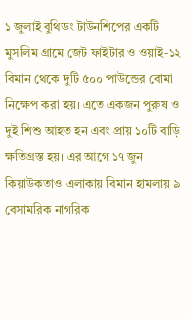১ জুলাই বুথিডং টাউনশিপের একটি মুসলিম গ্রামে জেট ফাইটার ও ওয়াই-১২ বিমান থেকে দুটি ৫০০ পাউন্ডের বোমা নিক্ষেপ করা হয়। এতে একজন পুরুষ ও দুই শিশু আহত হন এবং প্রায় ১০টি বাড়ি ক্ষতিগ্রস্ত হয়। এর আগে ১৭ জুন কিয়াউকতাও এলাকায় বিমান হামলায় ৯ বেসামরিক নাগরিক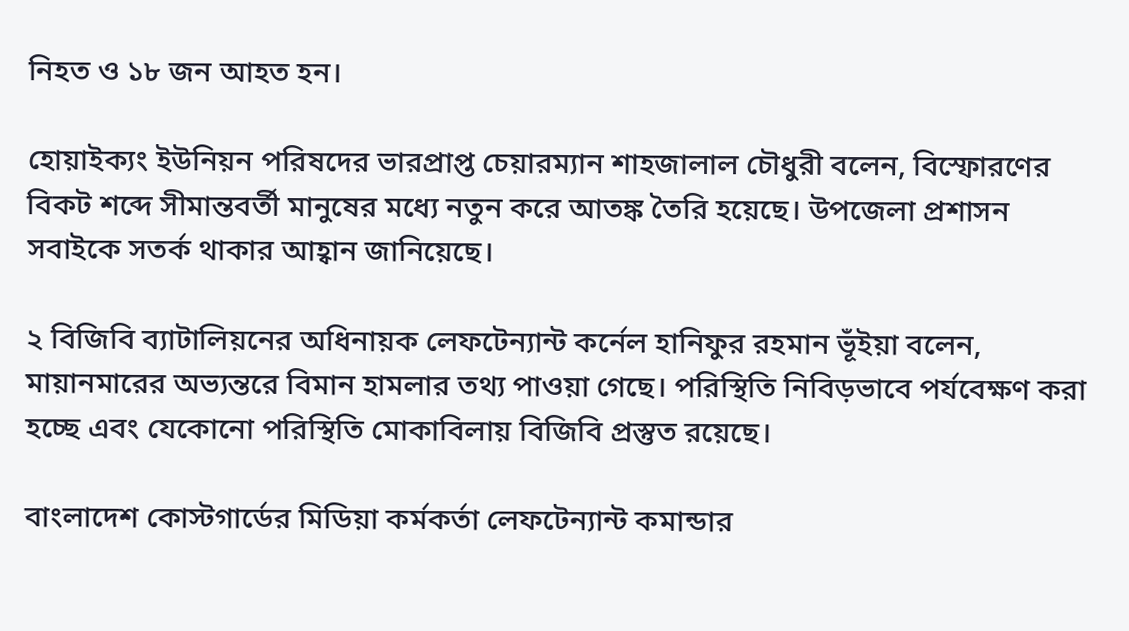নিহত ও ১৮ জন আহত হন।

হোয়াইক্যং ইউনিয়ন পরিষদের ভারপ্রাপ্ত চেয়ারম্যান শাহজালাল চৌধুরী বলেন, বিস্ফোরণের বিকট শব্দে সীমান্তবর্তী মানুষের মধ্যে নতুন করে আতঙ্ক তৈরি হয়েছে। উপজেলা প্রশাসন সবাইকে সতর্ক থাকার আহ্বান জানিয়েছে।

২ বিজিবি ব্যাটালিয়নের অধিনায়ক লেফটেন্যান্ট কর্নেল হানিফুর রহমান ভূঁইয়া বলেন, মায়ানমারের অভ্যন্তরে বিমান হামলার তথ্য পাওয়া গেছে। পরিস্থিতি নিবিড়ভাবে পর্যবেক্ষণ করা হচ্ছে এবং যেকোনো পরিস্থিতি মোকাবিলায় বিজিবি প্রস্তুত রয়েছে।

বাংলাদেশ কোস্টগার্ডের মিডিয়া কর্মকর্তা লেফটেন্যান্ট কমান্ডার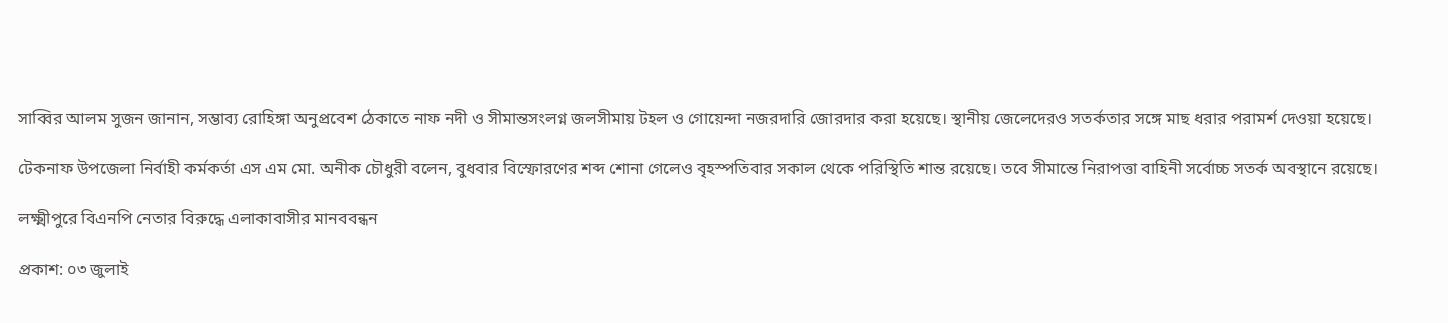সাব্বির আলম সুজন জানান, সম্ভাব্য রোহিঙ্গা অনুপ্রবেশ ঠেকাতে নাফ নদী ও সীমান্তসংলগ্ন জলসীমায় টহল ও গোয়েন্দা নজরদারি জোরদার করা হয়েছে। স্থানীয় জেলেদেরও সতর্কতার সঙ্গে মাছ ধরার পরামর্শ দেওয়া হয়েছে।

টেকনাফ উপজেলা নির্বাহী কর্মকর্তা এস এম মো. অনীক চৌধুরী বলেন, বুধবার বিস্ফোরণের শব্দ শোনা গেলেও বৃহস্পতিবার সকাল থেকে পরিস্থিতি শান্ত রয়েছে। তবে সীমান্তে নিরাপত্তা বাহিনী সর্বোচ্চ সতর্ক অবস্থানে রয়েছে।

লক্ষ্মীপুরে বিএনপি নেতার বিরুদ্ধে এলাকাবাসীর মানববন্ধন

প্রকাশ: ০৩ জুলাই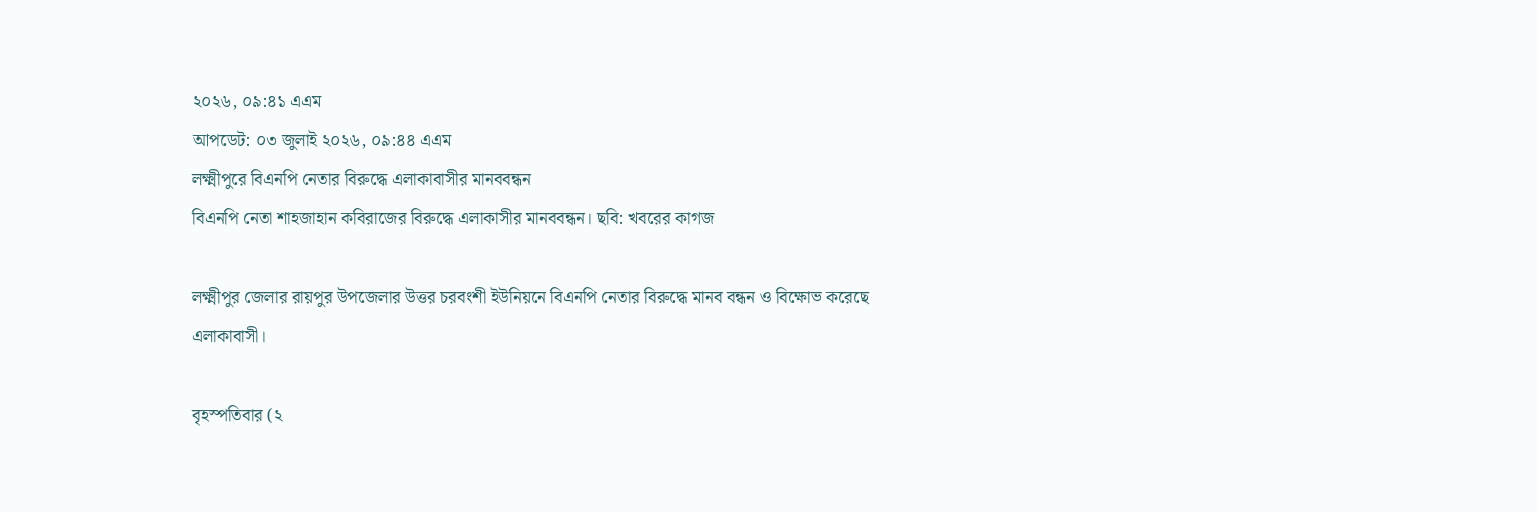২০২৬, ০৯:৪১ এএম
আপডেট: ০৩ জুলাই ২০২৬, ০৯:৪৪ এএম
লক্ষ্মীপুরে বিএনপি নেতার বিরুদ্ধে এলাকাবাসীর মানববন্ধন
বিএনপি নেতা শাহজাহান কবিরাজের বিরুদ্ধে এলাকাসীর মানববন্ধন। ছবি: খবরের কাগজ

লক্ষ্মীপুর জেলার রায়পুর উপজেলার উত্তর চরবংশী ইউনিয়নে বিএনপি নেতার বিরুদ্ধে মানব বন্ধন ও বিক্ষোভ করেছে এলাকাবাসী।

বৃহস্পতিবার (২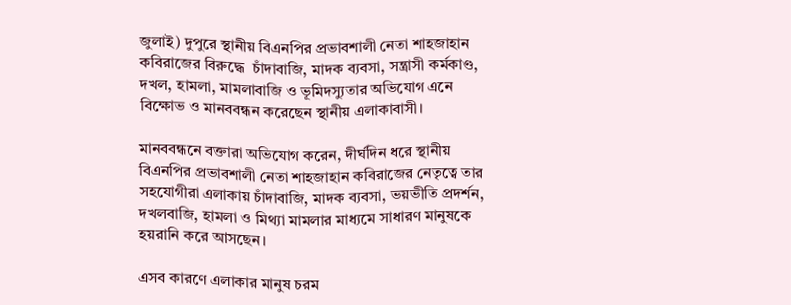জুলাই) দুপুরে স্থানীয় বিএনপির প্রভাবশালী নেতা শাহজাহান কবিরাজের বিরুদ্ধে  চাঁদাবাজি, মাদক ব্যবসা, সন্ত্রাসী কর্মকাণ্ড, দখল, হামলা, মামলাবাজি ও ভূমিদস্যুতার অভিযোগ এনে  বিক্ষোভ ও মানববন্ধন করেছেন স্থানীয় এলাকাবাসী।

মানববন্ধনে বক্তারা অভিযোগ করেন, দীর্ঘদিন ধরে স্থানীয় বিএনপির প্রভাবশালী নেতা শাহজাহান কবিরাজের নেতৃত্বে তার সহযোগীরা এলাকায় চাঁদাবাজি, মাদক ব্যবসা, ভয়ভীতি প্রদর্শন, দখলবাজি, হামলা ও মিথ্যা মামলার মাধ্যমে সাধারণ মানুষকে হয়রানি করে আসছেন।

এসব কারণে এলাকার মানুষ চরম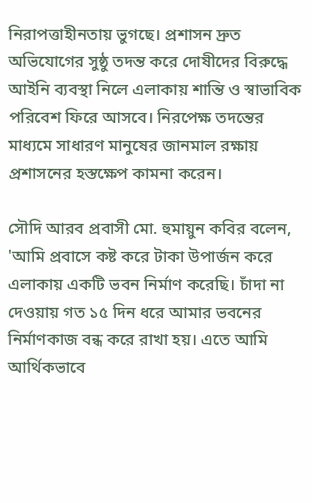নিরাপত্তাহীনতায় ভুগছে। প্রশাসন দ্রুত অভিযোগের সুষ্ঠু তদন্ত করে দোষীদের বিরুদ্ধে আইনি ব্যবস্থা নিলে এলাকায় শান্তি ও স্বাভাবিক পরিবেশ ফিরে আসবে। নিরপেক্ষ তদন্তের মাধ্যমে সাধারণ মানুষের জানমাল রক্ষায় প্রশাসনের হস্তক্ষেপ কামনা করেন।

সৌদি আরব প্রবাসী মো. হুমায়ুন কবির বলেন, 'আমি প্রবাসে কষ্ট করে টাকা উপার্জন করে এলাকায় একটি ভবন নির্মাণ করেছি। চাঁদা না দেওয়ায় গত ১৫ দিন ধরে আমার ভবনের নির্মাণকাজ বন্ধ করে রাখা হয়। এতে আমি আর্থিকভাবে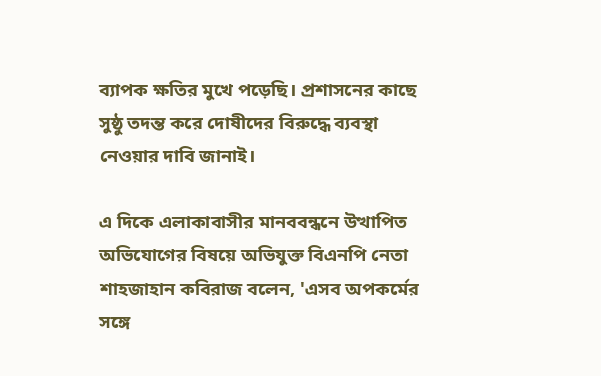ব্যাপক ক্ষতির মুখে পড়েছি। প্রশাসনের কাছে সুষ্ঠু তদন্ত করে দোষীদের বিরুদ্ধে ব্যবস্থা নেওয়ার দাবি জানাই।

এ দিকে এলাকাবাসীর মানববন্ধনে উত্থাপিত অভিযোগের বিষয়ে অভিযুক্ত বিএনপি নেতা শাহজাহান কবিরাজ বলেন, 'এসব অপকর্মের সঙ্গে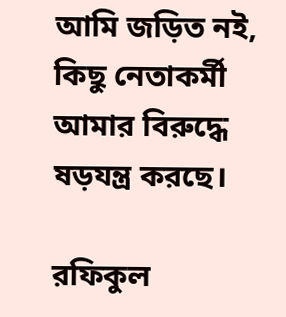আমি জড়িত নই, কিছু নেতাকর্মী আমার বিরুদ্ধে ষড়যন্ত্র করছে।

রফিকুল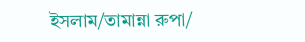ইসলাম/তামান্না রুপা/